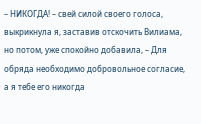– НИКОГДА! – свей силой своего голоса, выкрикнула я, заставив отскочить Вилиама, но потом, уже спокойно добавила, – Для обряда необходимо добровольное согласие, а я тебе его никогда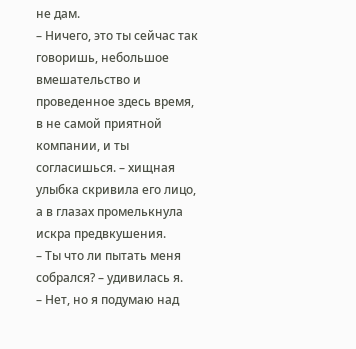не дам.
– Ничего, это ты сейчас так говоришь, небольшое вмешательство и проведенное здесь время, в не самой приятной компании, и ты согласишься. – хищная улыбка скривила его лицо, а в глазах промелькнула искра предвкушения.
– Ты что ли пытать меня собрался? – удивилась я.
– Нет, но я подумаю над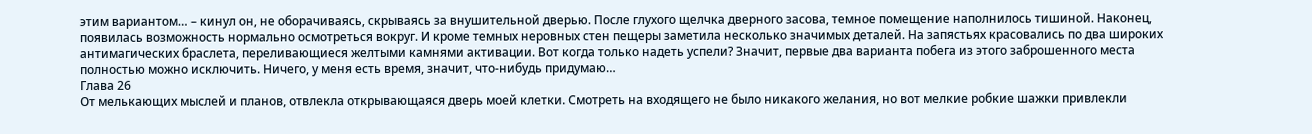этим вариантом… – кинул он, не оборачиваясь, скрываясь за внушительной дверью. После глухого щелчка дверного засова, темное помещение наполнилось тишиной. Наконец, появилась возможность нормально осмотреться вокруг. И кроме темных неровных стен пещеры заметила несколько значимых деталей. На запястьях красовались по два широких антимагических браслета, переливающиеся желтыми камнями активации. Вот когда только надеть успели? Значит, первые два варианта побега из этого заброшенного места полностью можно исключить. Ничего, у меня есть время, значит, что-нибудь придумаю…
Глава 26
От мелькающих мыслей и планов, отвлекла открывающаяся дверь моей клетки. Смотреть на входящего не было никакого желания, но вот мелкие робкие шажки привлекли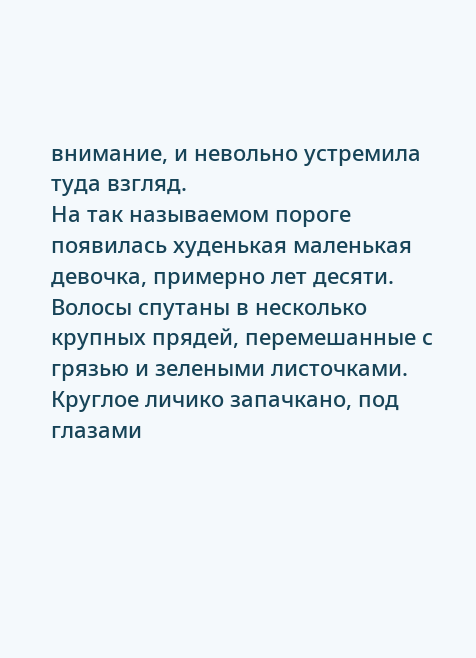внимание, и невольно устремила туда взгляд.
На так называемом пороге появилась худенькая маленькая девочка, примерно лет десяти. Волосы спутаны в несколько крупных прядей, перемешанные с грязью и зелеными листочками. Круглое личико запачкано, под глазами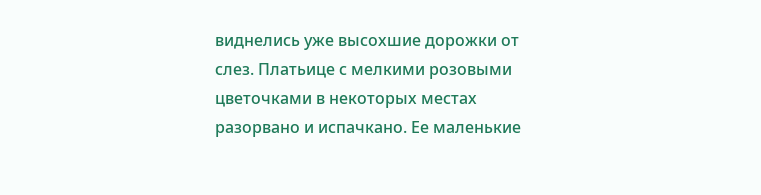виднелись уже высохшие дорожки от слез. Платьице с мелкими розовыми цветочками в некоторых местах разорвано и испачкано. Ее маленькие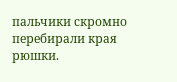пальчики скромно перебирали края рюшки.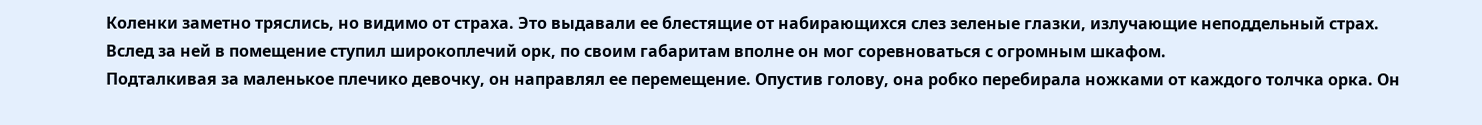Коленки заметно тряслись, но видимо от страха. Это выдавали ее блестящие от набирающихся слез зеленые глазки, излучающие неподдельный страх. Вслед за ней в помещение ступил широкоплечий орк, по своим габаритам вполне он мог соревноваться с огромным шкафом.
Подталкивая за маленькое плечико девочку, он направлял ее перемещение. Опустив голову, она робко перебирала ножками от каждого толчка орка. Он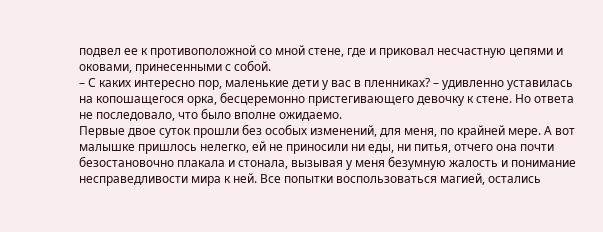подвел ее к противоположной со мной стене, где и приковал несчастную цепями и оковами, принесенными с собой.
– С каких интересно пор, маленькие дети у вас в пленниках? – удивленно уставилась на копошащегося орка, бесцеремонно пристегивающего девочку к стене. Но ответа не последовало, что было вполне ожидаемо.
Первые двое суток прошли без особых изменений, для меня, по крайней мере. А вот малышке пришлось нелегко, ей не приносили ни еды, ни питья, отчего она почти безостановочно плакала и стонала, вызывая у меня безумную жалость и понимание несправедливости мира к ней. Все попытки воспользоваться магией, остались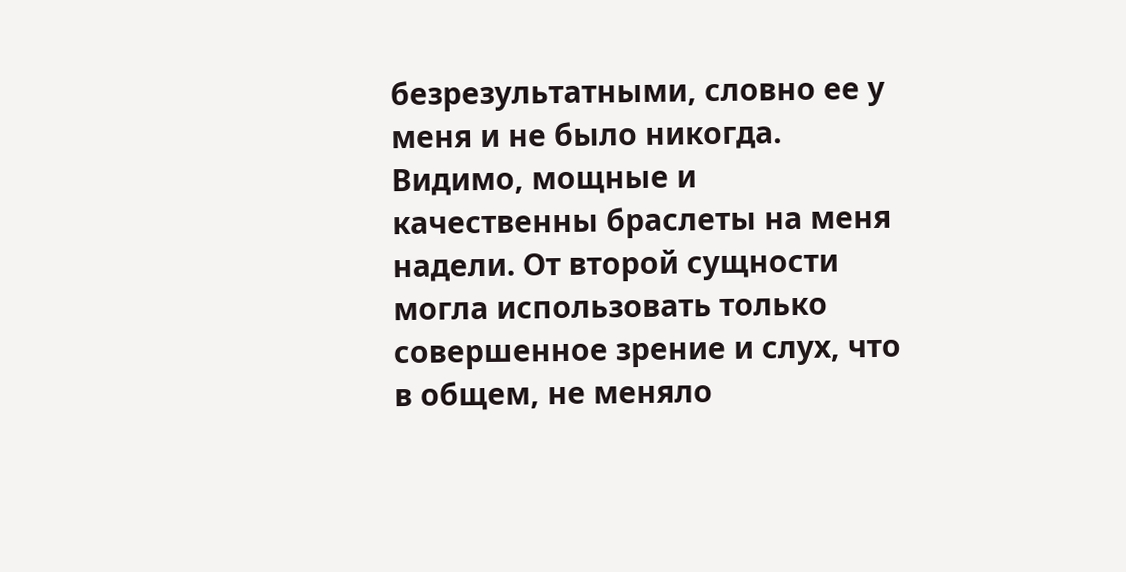безрезультатными, словно ее у меня и не было никогда. Видимо, мощные и качественны браслеты на меня надели. От второй сущности могла использовать только совершенное зрение и слух, что в общем, не меняло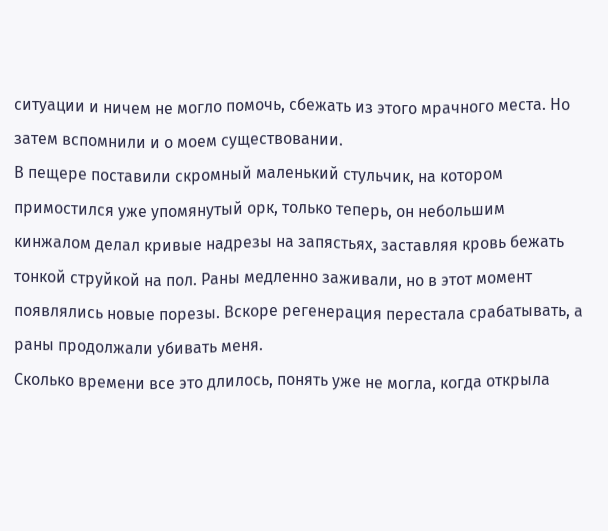ситуации и ничем не могло помочь, сбежать из этого мрачного места. Но затем вспомнили и о моем существовании.
В пещере поставили скромный маленький стульчик, на котором примостился уже упомянутый орк, только теперь, он небольшим кинжалом делал кривые надрезы на запястьях, заставляя кровь бежать тонкой струйкой на пол. Раны медленно заживали, но в этот момент появлялись новые порезы. Вскоре регенерация перестала срабатывать, а раны продолжали убивать меня.
Сколько времени все это длилось, понять уже не могла, когда открыла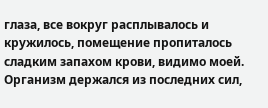глаза, все вокруг расплывалось и кружилось, помещение пропиталось сладким запахом крови, видимо моей. Организм держался из последних сил,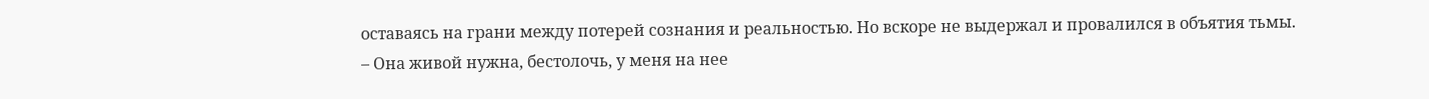оставаясь на грани между потерей сознания и реальностью. Но вскоре не выдержал и провалился в объятия тьмы.
– Она живой нужна, бестолочь, у меня на нее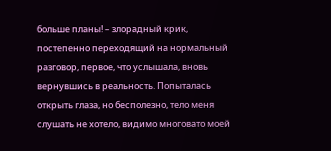больше планы! – злорадный крик, постепенно переходящий на нормальный разговор, первое, что услышала, вновь вернувшись в реальность. Попыталась открыть глаза, но бесполезно, тело меня слушать не хотело, видимо многовато моей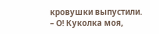кровушки выпустили.
– О! Куколка моя,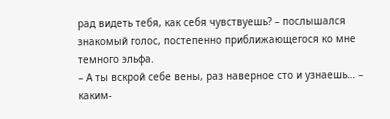рад видеть тебя, как себя чувствуешь? – послышался знакомый голос, постепенно приближающегося ко мне темного эльфа.
– А ты вскрой себе вены, раз наверное сто и узнаешь… – каким-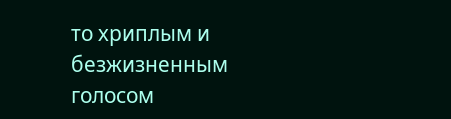то хриплым и безжизненным голосом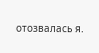отозвалась я.